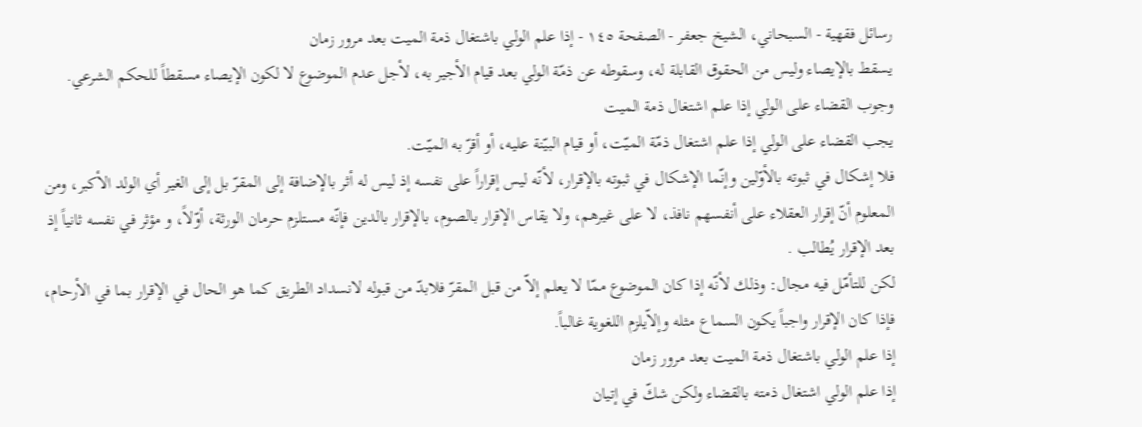رسائل فقهية - السبحاني، الشيخ جعفر - الصفحة ١٤٥ - إذا علم الولي باشتغال ذمة الميت بعد مرور زمان
يسقط بالإيصاء وليس من الحقوق القابلة له، وسقوطه عن ذمّة الولي بعد قيام الأجير به، لأجل عدم الموضوع لا لكون الإيصاء مسقطاً للحكم الشرعي.
وجوب القضاء على الولي إذا علم اشتغال ذمة الميت
يجب القضاء على الولي إذا علم اشتغال ذمّة الميّت، أو قيام البيّنة عليه، أو أقرّ به الميّت.
فلا إشكال في ثبوته بالأوّلين وإنّما الإشكال في ثبوته بالإقرار، لأنّه ليس إقراراً على نفسه إذ ليس له أثر بالإضافة إلى المقرّ بل إلى الغير أي الولد الأكبر، ومن المعلوم أنّ إقرار العقلاء على أنفسهم نافذ، لا على غيرهم، ولا يقاس الإقرار بالصوم، بالإقرار بالدين فإنّه مستلزم حرمان الورثة، أوّلاً، و مؤثر في نفسه ثانياً إذ بعد الإقرار يُطالب .
لكن للتأمّل فيه مجال: وذلك لأنّه إذا كان الموضوع ممّا لا يعلم إلاّ من قبل المقرّ فلابدّ من قبوله لانسداد الطريق كما هو الحال في الإقرار بما في الأرحام، فإذا كان الإقرار واجباً يكون السماع مثله وإلاّيلزم اللغوية غالباً.
إذا علم الولي باشتغال ذمة الميت بعد مرور زمان
إذا علم الولي اشتغال ذمته بالقضاء ولكن شكّ في إتيان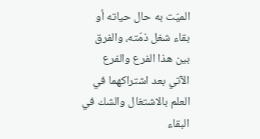الميّت به حال حياته أو بقاء شغل ذمّته، والفرق بين هذا الفرع والفرع الآتي بعد اشتراكهما في العلم بالاشتغال والشك في البقاء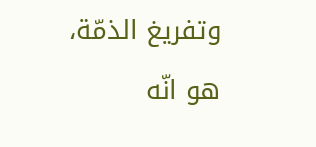وتفريغ الذمّة، هو انّه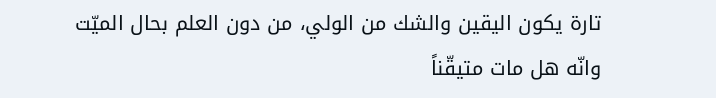تارة يكون اليقين والشك من الولي، من دون العلم بحال الميّت وانّه هل مات متيقّناً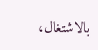بالاشتغال،